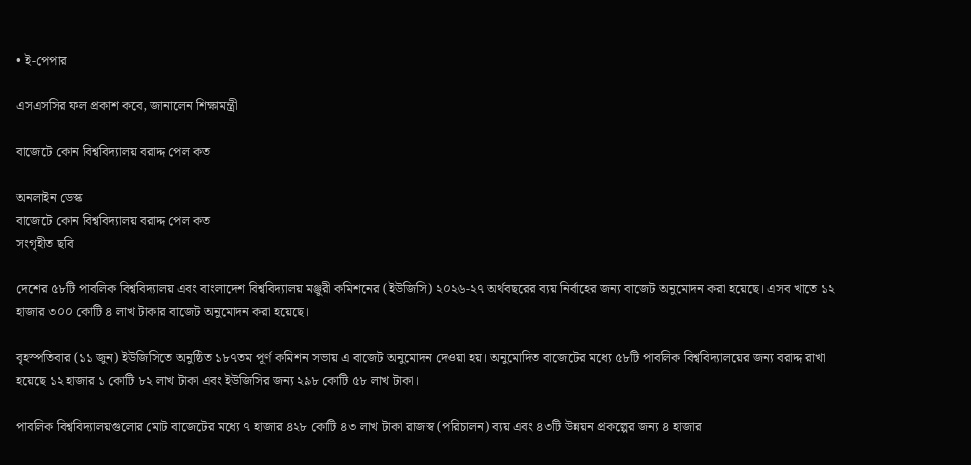• ই-পেপার

এসএসসির ফল প্রকাশ কবে, জানালেন শিক্ষামন্ত্রী

বাজেটে কোন বিশ্ববিদ্যালয় বরাদ্দ পেল কত

অনলাইন ডেস্ক
বাজেটে কোন বিশ্ববিদ্যালয় বরাদ্দ পেল কত
সংগৃহীত ছবি

দেশের ৫৮টি পাবলিক বিশ্ববিদ্যালয় এবং বাংলাদেশ বিশ্ববিদ্যালয় মঞ্জুরী কমিশনের (ইউজিসি) ২০২৬-২৭ অর্থবছরের ব্যয় নির্বাহের জন্য বাজেট অনুমোদন করা হয়েছে। এসব খাতে ১২ হাজার ৩০০ কোটি ৪ লাখ টাকার বাজেট অনুমোদন করা হয়েছে।

বৃহস্পতিবার (১১ জুন) ইউজিসিতে অনুষ্ঠিত ১৮৭তম পূর্ণ কমিশন সভায় এ বাজেট অনুমোদন দেওয়া হয়। অনুমোদিত বাজেটের মধ্যে ৫৮টি পাবলিক বিশ্ববিদ্যালয়ের জন্য বরাদ্দ রাখা হয়েছে ১২ হাজার ১ কোটি ৮২ লাখ টাকা এবং ইউজিসির জন্য ২৯৮ কোটি ৫৮ লাখ টাকা।

পাবলিক বিশ্ববিদ্যালয়গুলোর মোট বাজেটের মধ্যে ৭ হাজার ৪২৮ কোটি ৪৩ লাখ টাকা রাজস্ব (পরিচালন) ব্যয় এবং ৪৩টি উন্নয়ন প্রকল্পের জন্য ৪ হাজার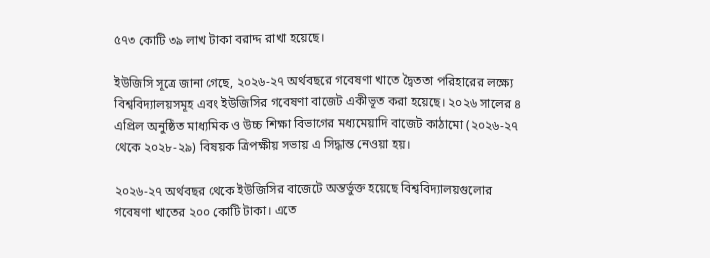৫৭৩ কোটি ৩৯ লাখ টাকা বরাদ্দ রাখা হয়েছে।

ইউজিসি সূত্রে জানা গেছে, ২০২৬-২৭ অর্থবছরে গবেষণা খাতে দ্বৈততা পরিহারের লক্ষ্যে বিশ্ববিদ্যালয়সমূহ এবং ইউজিসির গবেষণা বাজেট একীভূত করা হয়েছে। ২০২৬ সালের ৪ এপ্রিল অনুষ্ঠিত মাধ্যমিক ও উচ্চ শিক্ষা বিভাগের মধ্যমেয়াদি বাজেট কাঠামো (২০২৬-২৭ থেকে ২০২৮-২৯) বিষয়ক ত্রিপক্ষীয় সভায় এ সিদ্ধান্ত নেওয়া হয়।

২০২৬-২৭ অর্থবছর থেকে ইউজিসির বাজেটে অন্তর্ভুক্ত হয়েছে বিশ্ববিদ্যালয়গুলোর গবেষণা খাতের ২০০ কোটি টাকা। এতে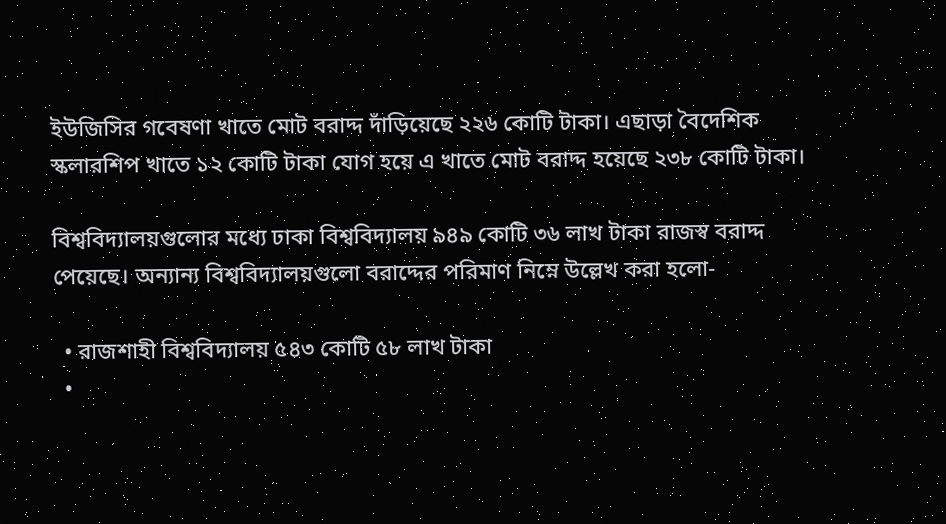ইউজিসির গবেষণা খাতে মোট বরাদ্দ দাঁড়িয়েছে ২২৬ কোটি টাকা। এছাড়া বৈদেশিক স্কলারশিপ খাতে ১২ কোটি টাকা যোগ হয়ে এ খাতে মোট বরাদ্দ হয়েছে ২৩৮ কোটি টাকা।

বিশ্ববিদ্যালয়গুলোর মধ্যে ঢাকা বিশ্ববিদ্যালয় ৯৪৯ কোটি ৩৬ লাখ টাকা রাজস্ব বরাদ্দ পেয়েছে। অন্যান্য বিশ্ববিদ্যালয়গুলো বরাদ্দের পরিমাণ নিম্নে উল্লেখ করা হলো-

  • রাজশাহী বিশ্ববিদ্যালয় ৫৪৩ কোটি ৫৮ লাখ টাকা
  •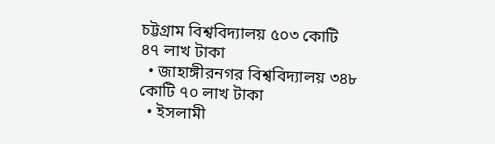চট্টগ্রাম বিশ্ববিদ্যালয় ৫০৩ কোটি ৪৭ লাখ টাকা
  • জাহাঙ্গীরনগর বিশ্ববিদ্যালয় ৩৪৮ কোটি ৭০ লাখ টাকা
  • ইসলামী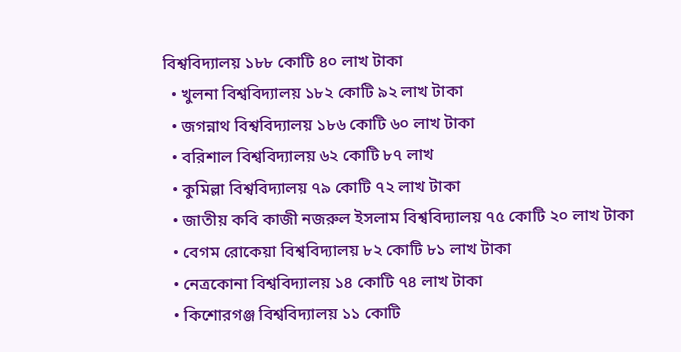বিশ্ববিদ্যালয় ১৮৮ কোটি ৪০ লাখ টাকা
  • খুলনা বিশ্ববিদ্যালয় ১৮২ কোটি ৯২ লাখ টাকা
  • জগন্নাথ বিশ্ববিদ্যালয় ১৮৬ কোটি ৬০ লাখ টাকা
  • বরিশাল বিশ্ববিদ্যালয় ৬২ কোটি ৮৭ লাখ
  • কুমিল্লা বিশ্ববিদ্যালয় ৭৯ কোটি ৭২ লাখ টাকা
  • জাতীয় কবি কাজী নজরুল ইসলাম বিশ্ববিদ্যালয় ৭৫ কোটি ২০ লাখ টাকা
  • বেগম রোকেয়া বিশ্ববিদ্যালয় ৮২ কোটি ৮১ লাখ টাকা
  • নেত্রকোনা বিশ্ববিদ্যালয় ১৪ কোটি ৭৪ লাখ টাকা
  • কিশোরগঞ্জ বিশ্ববিদ্যালয় ১১ কোটি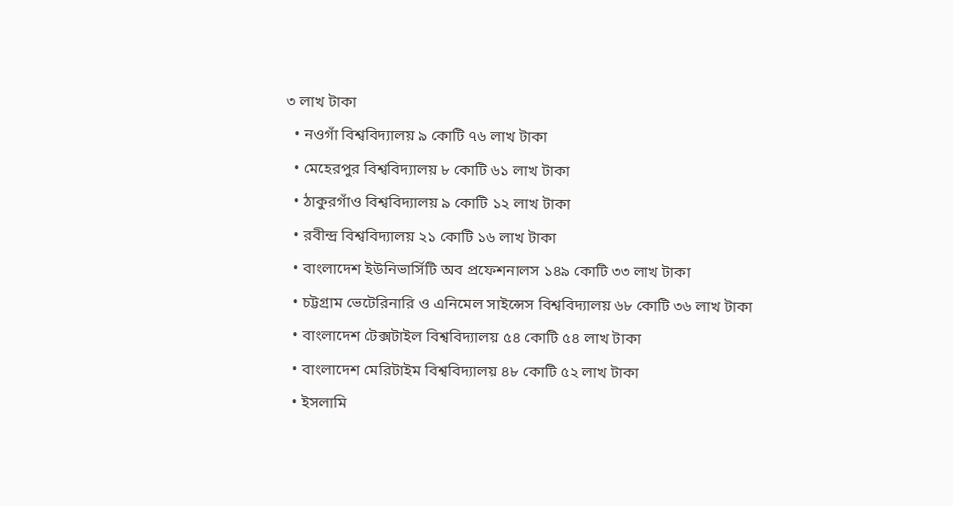৩ লাখ টাকা
  • নওগাঁ বিশ্ববিদ্যালয় ৯ কোটি ৭৬ লাখ টাকা
  • মেহেরপুর বিশ্ববিদ্যালয় ৮ কোটি ৬১ লাখ টাকা
  • ঠাকুরগাঁও বিশ্ববিদ্যালয় ৯ কোটি ১২ লাখ টাকা
  • রবীন্দ্র বিশ্ববিদ্যালয় ২১ কোটি ১৬ লাখ টাকা
  • বাংলাদেশ ইউনিভার্সিটি অব প্রফেশনালস ১৪৯ কোটি ৩৩ লাখ টাকা
  • চট্টগ্রাম ভেটেরিনারি ও এনিমেল সাইন্সেস বিশ্ববিদ্যালয় ৬৮ কোটি ৩৬ লাখ টাকা
  • বাংলাদেশ টেক্সটাইল বিশ্ববিদ্যালয় ৫৪ কোটি ৫৪ লাখ টাকা
  • বাংলাদেশ মেরিটাইম বিশ্ববিদ্যালয় ৪৮ কোটি ৫২ লাখ টাকা
  • ইসলামি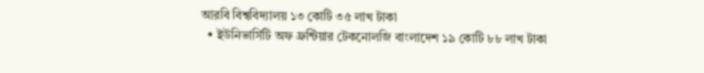আরবি বিশ্ববিদ্যালয় ১৩ কোটি ৩৫ লাখ টাকা
  • ইউনিভার্সিটি অফ ফ্রন্টিয়ার টেকনোলজি বাংলাদেশ ১৯ কোটি ৮৮ লাখ টাকা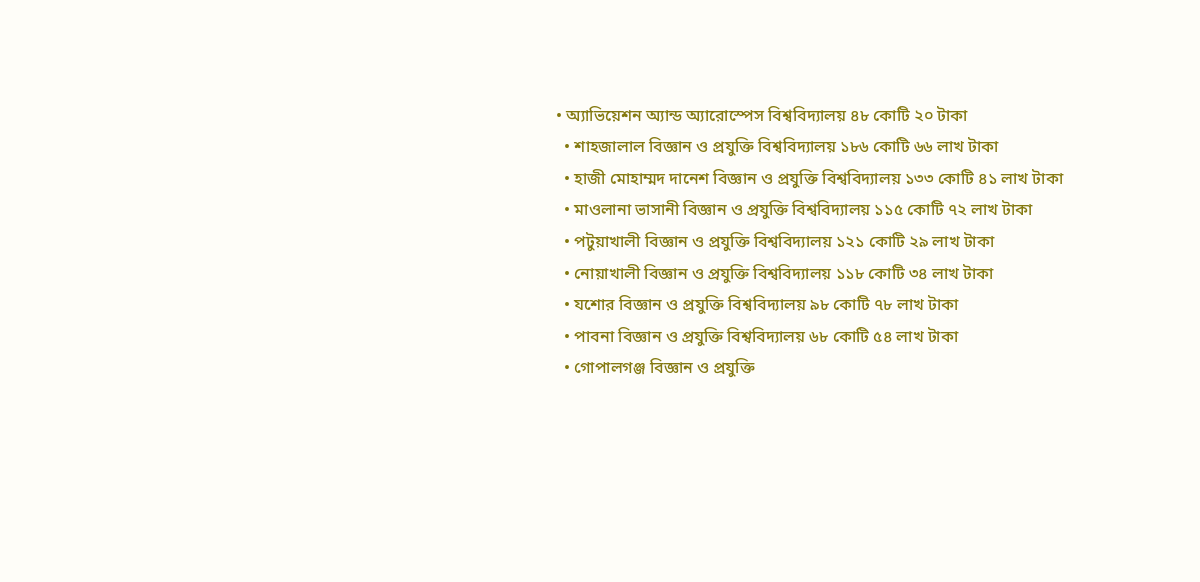• অ্যাভিয়েশন অ্যান্ড অ্যারোস্পেস বিশ্ববিদ্যালয় ৪৮ কোটি ২০ টাকা
  • শাহজালাল বিজ্ঞান ও প্রযুক্তি বিশ্ববিদ্যালয় ১৮৬ কোটি ৬৬ লাখ টাকা
  • হাজী মোহাম্মদ দানেশ বিজ্ঞান ও প্রযুক্তি বিশ্ববিদ্যালয় ১৩৩ কোটি ৪১ লাখ টাকা
  • মাওলানা ভাসানী বিজ্ঞান ও প্রযুক্তি বিশ্ববিদ্যালয় ১১৫ কোটি ৭২ লাখ টাকা
  • পটুয়াখালী বিজ্ঞান ও প্রযুক্তি বিশ্ববিদ্যালয় ১২১ কোটি ২৯ লাখ টাকা
  • নোয়াখালী বিজ্ঞান ও প্রযুক্তি বিশ্ববিদ্যালয় ১১৮ কোটি ৩৪ লাখ টাকা
  • যশোর বিজ্ঞান ও প্রযুক্তি বিশ্ববিদ্যালয় ৯৮ কোটি ৭৮ লাখ টাকা
  • পাবনা বিজ্ঞান ও প্রযুক্তি বিশ্ববিদ্যালয় ৬৮ কোটি ৫৪ লাখ টাকা
  • গোপালগঞ্জ বিজ্ঞান ও প্রযুক্তি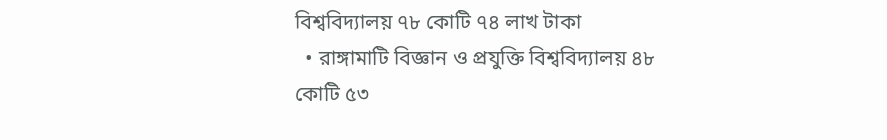বিশ্ববিদ্যালয় ৭৮ কোটি ৭৪ লাখ টাকা
  • রাঙ্গামাটি বিজ্ঞান ও প্রযুক্তি বিশ্ববিদ্যালয় ৪৮ কোটি ৫৩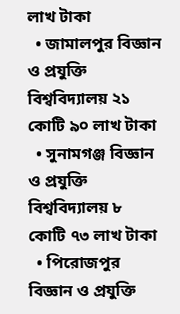লাখ টাকা
  • জামালপুর বিজ্ঞান ও প্রযুক্তি বিশ্ববিদ্যালয় ২১ কোটি ৯০ লাখ টাকা
  • সুনামগঞ্জ বিজ্ঞান ও প্রযুক্তি বিশ্ববিদ্যালয় ৮ কোটি ৭৩ লাখ টাকা
  • পিরোজপুর বিজ্ঞান ও প্রযুক্তি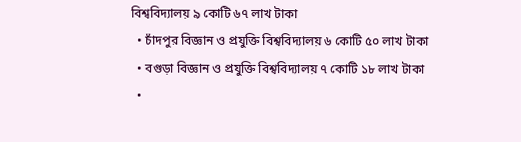বিশ্ববিদ্যালয় ৯ কোটি ৬৭ লাখ টাকা
  • চাঁদপুর বিজ্ঞান ও প্রযুক্তি বিশ্ববিদ্যালয় ৬ কোটি ৫০ লাখ টাকা
  • বগুড়া বিজ্ঞান ও প্রযুক্তি বিশ্ববিদ্যালয় ৭ কোটি ১৮ লাখ টাকা
  •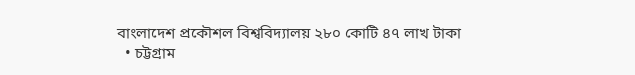বাংলাদেশ প্রকৌশল বিশ্ববিদ্যালয় ২৮০ কোটি ৪৭ লাখ টাকা
  • চট্টগ্রাম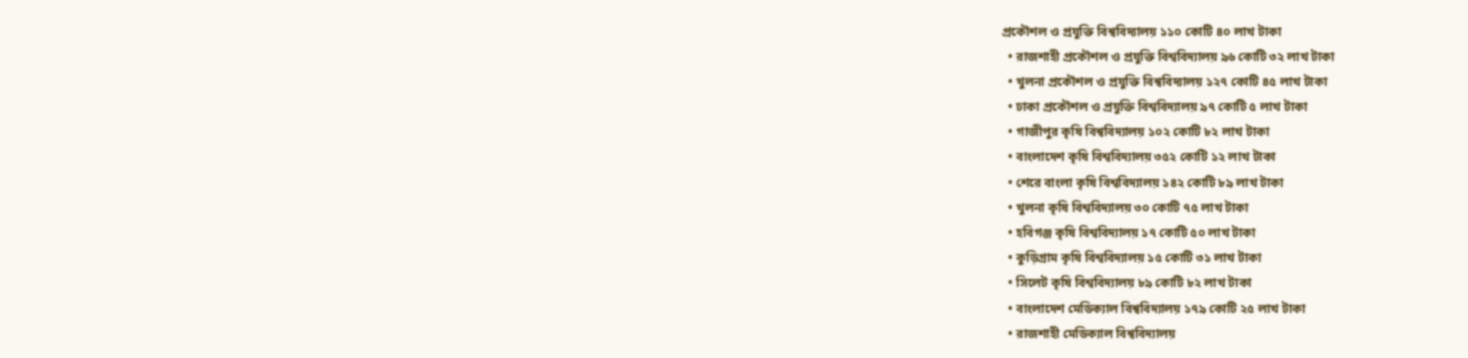প্রকৌশল ও প্রযুক্তি বিশ্ববিদ্যালয় ১১০ কোটি ৪০ লাখ টাকা
  • রাজশাহী প্রকৌশল ও প্রযুক্তি বিশ্ববিদ্যালয় ৯৬ কোটি ৩২ লাখ টাকা
  • খুলনা প্রকৌশল ও প্রযুক্তি বিশ্ববিদ্যালয় ১২৭ কোটি ৪৫ লাখ টাকা
  • ঢাকা প্রকৌশল ও প্রযুক্তি বিশ্ববিদ্যালয় ৯৭ কোটি ৫ লাখ টাকা
  • গাজীপুর কৃষি বিশ্ববিদ্যালয় ১০২ কোটি ৮২ লাখ টাকা
  • বাংলাদেশ কৃষি বিশ্ববিদ্যালয় ৩৫২ কোটি ১২ লাখ টাকা
  • শেরে বাংলা কৃষি বিশ্ববিদ্যালয় ১৪২ কোটি ৮৯ লাখ টাকা
  • খুলনা কৃষি বিশ্ববিদ্যালয় ৩০ কোটি ৭৫ লাখ টাকা
  • হবিগঞ্জ কৃষি বিশ্ববিদ্যালয় ১৭ কোটি ৫০ লাখ টাকা
  • কুড়িগ্রাম কৃষি বিশ্ববিদ্যালয় ১৫ কোটি ৩১ লাখ টাকা
  • সিলেট কৃষি বিশ্ববিদ্যালয় ৮৯ কোটি ৮২ লাখ টাকা
  • বাংলাদেশ মেডিক্যাল বিশ্ববিদ্যালয় ১৭৯ কোটি ২৫ লাখ টাকা
  • রাজশাহী মেডিক্যাল বিশ্ববিদ্যালয়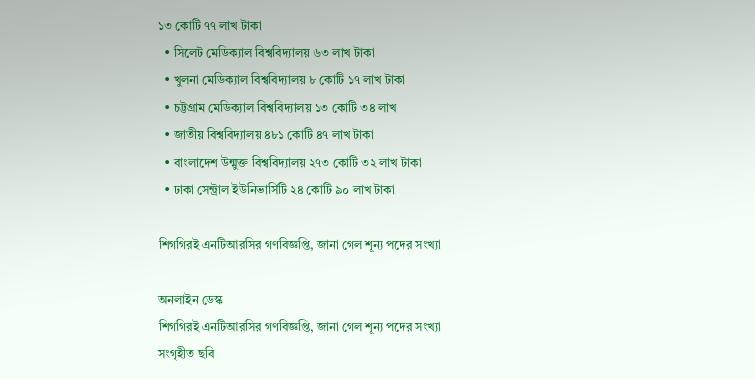১৩ কোটি ৭৭ লাখ টাকা
  • সিলেট মেডিক্যাল বিশ্ববিদ্যালয় ৬৩ লাখ টাকা
  • খুলনা মেডিক্যাল বিশ্ববিদ্যালয় ৮ কোটি ১৭ লাখ টাকা
  • চট্টগ্রাম মেডিক্যাল বিশ্ববিদ্যালয় ১৩ কোটি ৩৪ লাখ
  • জাতীয় বিশ্ববিদ্যালয় ৪৮১ কোটি ৪৭ লাখ টাকা
  • বাংলাদেশ উন্মুক্ত বিশ্ববিদ্যালয় ২৭৩ কোটি ৩২ লাখ টাকা
  • ঢাকা সেন্ট্রাল ইউনিভার্সিটি ২৪ কোটি ৯০ লাখ টাকা

শিগগিরই এনটিআরসির গণবিজ্ঞপ্তি, জানা গেল শূন্য পদের সংখ্যা

অনলাইন ডেস্ক
শিগগিরই এনটিআরসির গণবিজ্ঞপ্তি, জানা গেল শূন্য পদের সংখ্যা
সংগৃহীত ছবি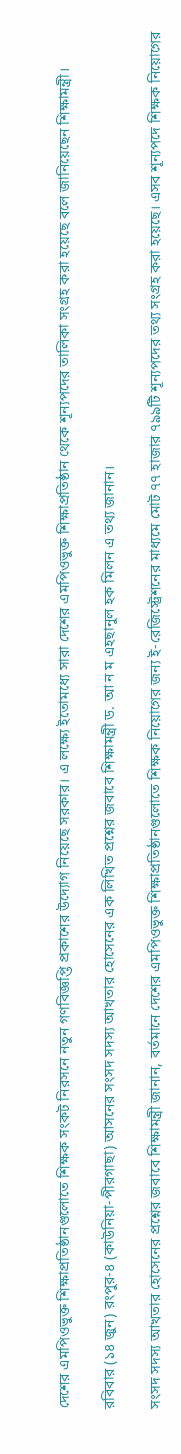দেশের এমপিওভুক্ত শিক্ষাপ্রতিষ্ঠানগুলোতে শিক্ষক সংকট নিরসনে নতুন গণবিজ্ঞপ্তি প্রকাশের উদ্যোগ নিয়েছে সরকার। এ লক্ষ্যে ইতোমধ্যে সারা দেশের এমপিওভুক্ত শিক্ষাপ্রতিষ্ঠান থেকে শূন্যপদের তালিকা সংগ্রহ করা হয়েছে বলে জানিয়েছেন শিক্ষামন্ত্রী।

রবিবার (১৪ জুন) রংপুর-৪ (কাউনিয়া-পীরগাছা) আসনের সংসদ সদস্য আখতার হোসেনের এক লিখিত প্রশ্নের জবাবে শিক্ষামন্ত্রী ড. আ ন ম এহছানুল হক মিলন এ তথ্য জানান।

সংসদ সদস্য আখতার হোসেনের প্রশ্নের জবাবে শিক্ষামন্ত্রী জানান, বর্তমানে দেশের এমপিওভুক্ত শিক্ষাপ্রতিষ্ঠানগুলোতে শিক্ষক নিয়োগের জন্য ই-রেজিস্ট্রেশনের মাধ্যমে মোট ৭৭ হাজার ৭৯৯টি শূন্যপদের তথ্য সংগ্রহ করা হয়েছে। এসব শূন্যপদে শিক্ষক নিয়োগের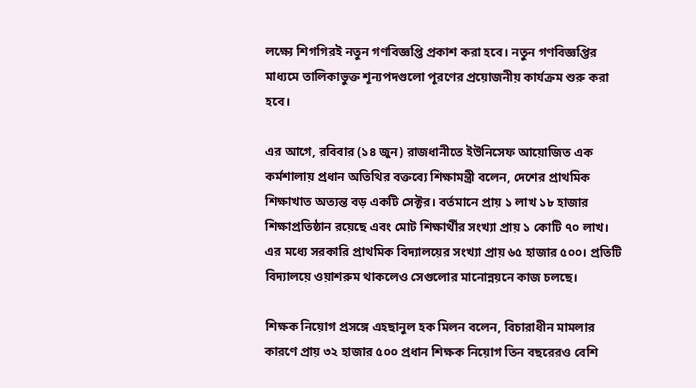লক্ষ্যে শিগগিরই নতুন গণবিজ্ঞপ্তি প্রকাশ করা হবে। নতুন গণবিজ্ঞপ্তির মাধ্যমে তালিকাভুক্ত শূন্যপদগুলো পূরণের প্রয়োজনীয় কার্যক্রম শুরু করা হবে।

এর আগে, রবিবার (১৪ জুন) রাজধানীতে ইউনিসেফ আয়োজিত এক কর্মশালায় প্রধান অতিথির বক্তব্যে শিক্ষামন্ত্রী বলেন, দেশের প্রাথমিক শিক্ষাখাত অত্যন্ত বড় একটি সেক্টর। বর্তমানে প্রায় ১ লাখ ১৮ হাজার শিক্ষাপ্রতিষ্ঠান রয়েছে এবং মোট শিক্ষার্থীর সংখ্যা প্রায় ১ কোটি ৭০ লাখ। এর মধ্যে সরকারি প্রাথমিক বিদ্যালয়ের সংখ্যা প্রায় ৬৫ হাজার ৫০০। প্রতিটি বিদ্যালয়ে ওয়াশরুম থাকলেও সেগুলোর মানোন্নয়নে কাজ চলছে।

শিক্ষক নিয়োগ প্রসঙ্গে এহছানুল হক মিলন বলেন, বিচারাধীন মামলার কারণে প্রায় ৩২ হাজার ৫০০ প্রধান শিক্ষক নিয়োগ তিন বছরেরও বেশি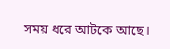সময় ধরে আটকে আছে।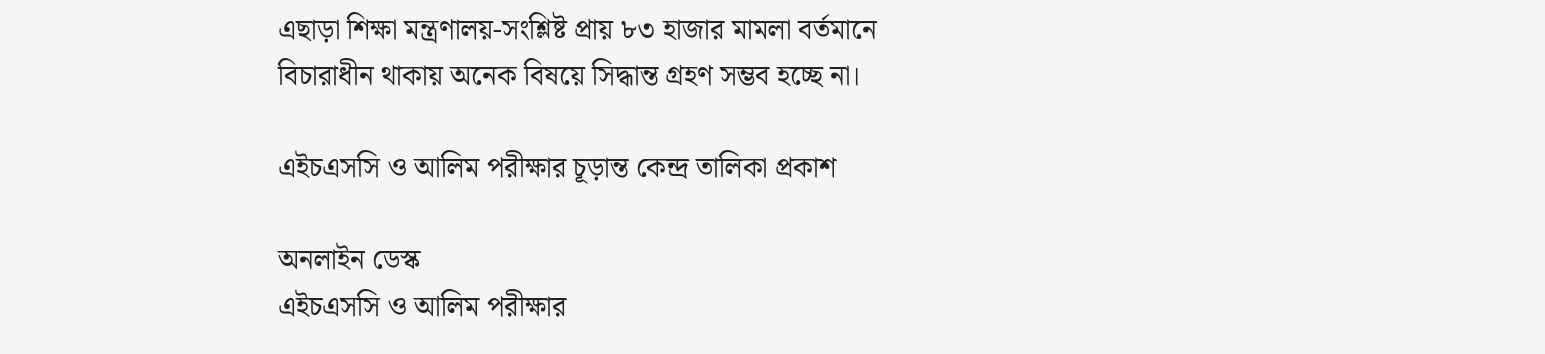এছাড়া শিক্ষা মন্ত্রণালয়-সংশ্লিষ্ট প্রায় ৮৩ হাজার মামলা বর্তমানে বিচারাধীন থাকায় অনেক বিষয়ে সিদ্ধান্ত গ্রহণ সম্ভব হচ্ছে না।

এইচএসসি ও আলিম পরীক্ষার চূড়ান্ত কেন্দ্র তালিকা প্রকাশ

অনলাইন ডেস্ক
এইচএসসি ও আলিম পরীক্ষার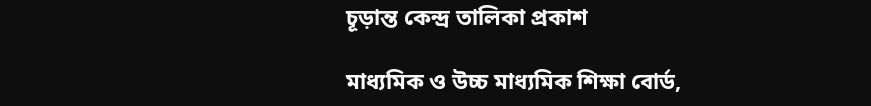চূড়ান্ত কেন্দ্র তালিকা প্রকাশ

মাধ্যমিক ও উচ্চ মাধ্যমিক শিক্ষা বোর্ড,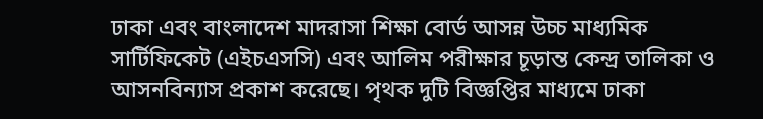ঢাকা এবং বাংলাদেশ মাদরাসা শিক্ষা বোর্ড আসন্ন উচ্চ মাধ্যমিক সার্টিফিকেট (এইচএসসি) এবং আলিম পরীক্ষার চূড়ান্ত কেন্দ্র তালিকা ও আসনবিন্যাস প্রকাশ করেছে। পৃথক দুটি বিজ্ঞপ্তির মাধ্যমে ঢাকা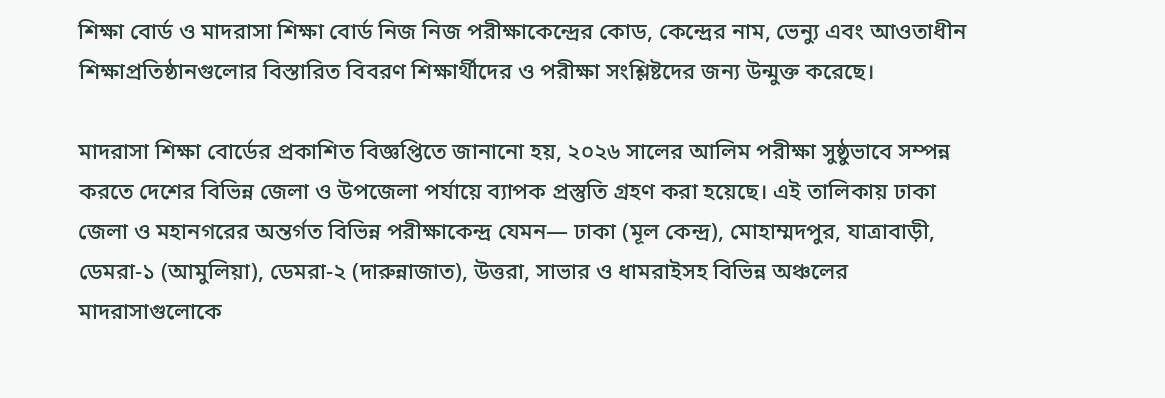শিক্ষা বোর্ড ও মাদরাসা শিক্ষা বোর্ড নিজ নিজ পরীক্ষাকেন্দ্রের কোড, কেন্দ্রের নাম, ভেন্যু এবং আওতাধীন শিক্ষাপ্রতিষ্ঠানগুলোর বিস্তারিত বিবরণ শিক্ষার্থীদের ও পরীক্ষা সংশ্লিষ্টদের জন্য উন্মুক্ত করেছে।

মাদরাসা শিক্ষা বোর্ডের প্রকাশিত বিজ্ঞপ্তিতে জানানো হয়, ২০২৬ সালের আলিম পরীক্ষা সুষ্ঠুভাবে সম্পন্ন করতে দেশের বিভিন্ন জেলা ও উপজেলা পর্যায়ে ব্যাপক প্রস্তুতি গ্রহণ করা হয়েছে। এই তালিকায় ঢাকা জেলা ও মহানগরের অন্তর্গত বিভিন্ন পরীক্ষাকেন্দ্র যেমন— ঢাকা (মূল কেন্দ্র), মোহাম্মদপুর, যাত্রাবাড়ী, ডেমরা-১ (আমুলিয়া), ডেমরা-২ (দারুন্নাজাত), উত্তরা, সাভার ও ধামরাইসহ বিভিন্ন অঞ্চলের মাদরাসাগুলোকে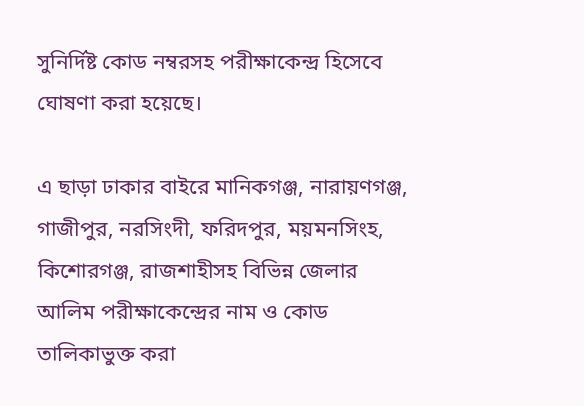সুনির্দিষ্ট কোড নম্বরসহ পরীক্ষাকেন্দ্র হিসেবে ঘোষণা করা হয়েছে।

এ ছাড়া ঢাকার বাইরে মানিকগঞ্জ, নারায়ণগঞ্জ, গাজীপুর, নরসিংদী, ফরিদপুর, ময়মনসিংহ, কিশোরগঞ্জ, রাজশাহীসহ বিভিন্ন জেলার আলিম পরীক্ষাকেন্দ্রের নাম ও কোড তালিকাভুক্ত করা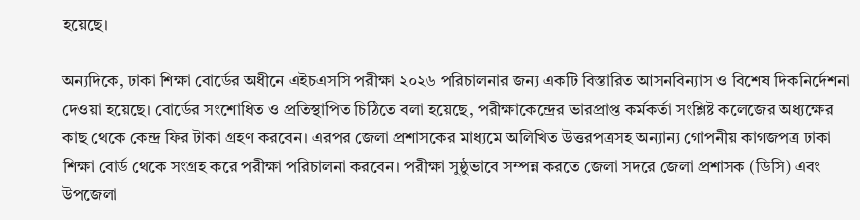হয়েছে।

অন্যদিকে, ঢাকা শিক্ষা বোর্ডের অধীনে এইচএসসি পরীক্ষা ২০২৬ পরিচালনার জন্য একটি বিস্তারিত আসনবিন্যাস ও বিশেষ দিকনির্দেশনা দেওয়া হয়েছে। বোর্ডের সংশোধিত ও প্রতিস্থাপিত চিঠিতে বলা হয়েছে, পরীক্ষাকেন্দ্রের ভারপ্রাপ্ত কর্মকর্তা সংশ্লিষ্ট কলেজের অধ্যক্ষের কাছ থেকে কেন্দ্র ফির টাকা গ্রহণ করবেন। এরপর জেলা প্রশাসকের মাধ্যমে অলিখিত উত্তরপত্রসহ অন্যান্য গোপনীয় কাগজপত্র ঢাকা শিক্ষা বোর্ড থেকে সংগ্রহ করে পরীক্ষা পরিচালনা করবেন। পরীক্ষা সুষ্ঠুভাবে সম্পন্ন করতে জেলা সদরে জেলা প্রশাসক (ডিসি) এবং উপজেলা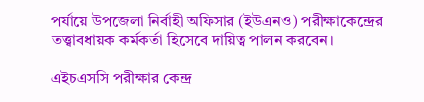পর্যায়ে উপজেলা নির্বাহী অফিসার (ইউএনও) পরীক্ষাকেন্দ্রের তত্ত্বাবধায়ক কর্মকর্তা হিসেবে দায়িত্ব পালন করবেন।

এইচএসসি পরীক্ষার কেন্দ্র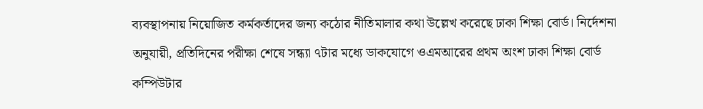ব্যবস্থাপনায় নিয়োজিত কর্মকর্তাদের জন্য কঠোর নীতিমালার কথা উল্লেখ করেছে ঢাকা শিক্ষা বোর্ড। নির্দেশনা অনুযায়ী, প্রতিদিনের পরীক্ষা শেষে সন্ধ্যা ৭টার মধ্যে ডাকযোগে ওএমআরের প্রথম অংশ ঢাকা শিক্ষা বোর্ড কম্পিউটার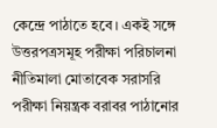কেন্দ্রে পাঠাতে হবে। একই সঙ্গে উত্তরপত্রসমূহ পরীক্ষা পরিচালনা নীতিমালা মোতাবেক সরাসরি পরীক্ষা নিয়ন্ত্রক বরাবর পাঠানোর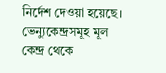নির্দেশ দেওয়া হয়েছে। ভেন্যুকেন্দ্রসমূহ মূল কেন্দ্র থেকে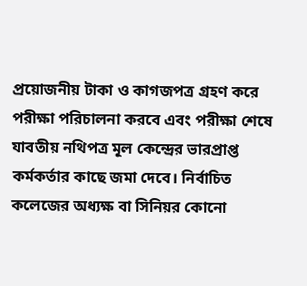প্রয়োজনীয় টাকা ও কাগজপত্র গ্রহণ করে পরীক্ষা পরিচালনা করবে এবং পরীক্ষা শেষে যাবতীয় নথিপত্র মূল কেন্দ্রের ভারপ্রাপ্ত কর্মকর্তার কাছে জমা দেবে। নির্বাচিত কলেজের অধ্যক্ষ বা সিনিয়র কোনো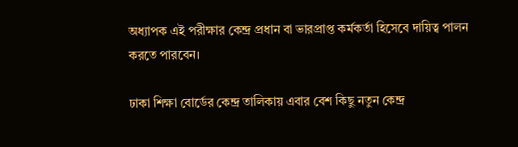অধ্যাপক এই পরীক্ষার কেন্দ্র প্রধান বা ভারপ্রাপ্ত কর্মকর্তা হিসেবে দায়িত্ব পালন করতে পারবেন।

ঢাকা শিক্ষা বোর্ডের কেন্দ্র তালিকায় এবার বেশ কিছু নতুন কেন্দ্র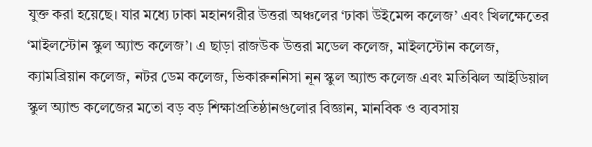যুক্ত করা হয়েছে। যার মধ্যে ঢাকা মহানগরীর উত্তরা অঞ্চলের ‘ঢাকা উইমেন্স কলেজ’ এবং খিলক্ষেতের ‘মাইলস্টোন স্কুল অ্যান্ড কলেজ’। এ ছাড়া রাজউক উত্তরা মডেল কলেজ, মাইলস্টোন কলেজ, ক্যামব্রিয়ান কলেজ, নটর ডেম কলেজ, ভিকারুননিসা নূন স্কুল অ্যান্ড কলেজ এবং মতিঝিল আইডিয়াল স্কুল অ্যান্ড কলেজের মতো বড় বড় শিক্ষাপ্রতিষ্ঠানগুলোর বিজ্ঞান, মানবিক ও ব্যবসায়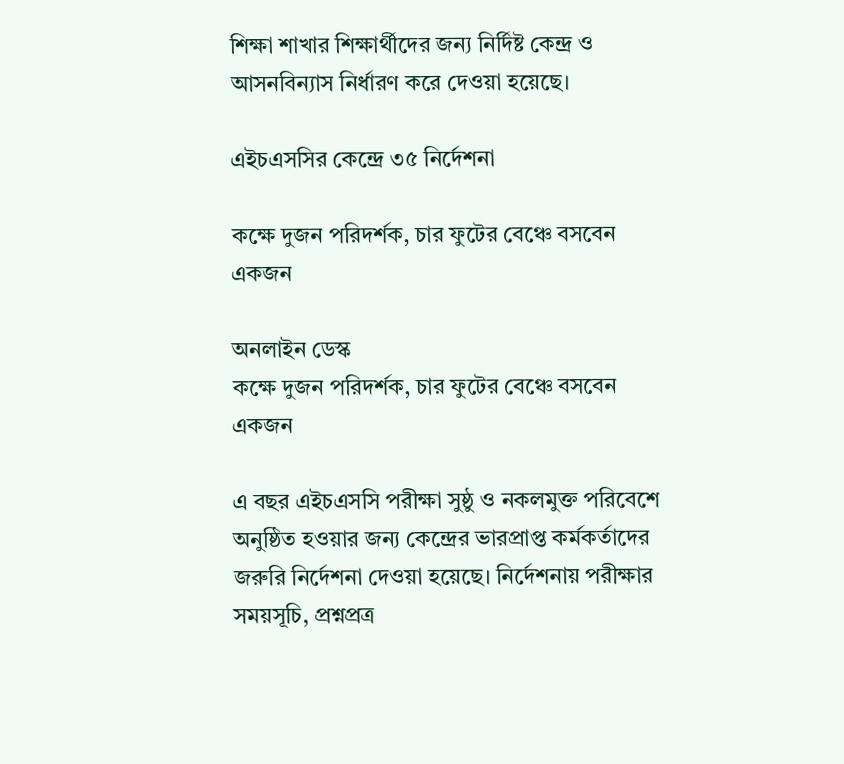শিক্ষা শাখার শিক্ষার্থীদের জন্য নির্দিষ্ট কেন্দ্র ও আসনবিন্যাস নির্ধারণ করে দেওয়া হয়েছে।

এইচএসসির কেন্দ্রে ৩৫ নির্দেশনা

কক্ষে দুজন পরিদর্শক, চার ফুটের বেঞ্চে বসবেন একজন

অনলাইন ডেস্ক
কক্ষে দুজন পরিদর্শক, চার ফুটের বেঞ্চে বসবেন একজন

এ বছর এইচএসসি পরীক্ষা সুষ্ঠু ও নকলমুক্ত পরিবেশে অনুষ্ঠিত হওয়ার জন্য কেন্দ্রের ভারপ্রাপ্ত কর্মকর্তাদের জরুরি নির্দেশনা দেওয়া হয়েছে। নির্দেশনায় পরীক্ষার সময়সূচি, প্রশ্নপ্রত্র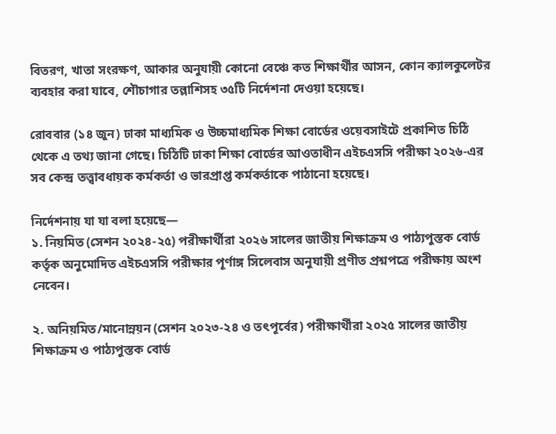বিতরণ, খাতা সংরক্ষণ, আকার অনুযায়ী কোনো বেঞ্চে কত শিক্ষার্থীর আসন, কোন ক্যালকুলেটর ব্যবহার করা যাবে, শৌচাগার তল্লাশিসহ ৩৫টি নির্দেশনা দেওয়া হয়েছে।

রোববার (১৪ জুন) ঢাকা মাধ্যমিক ও উচ্চমাধ্যমিক শিক্ষা বোর্ডের ওয়েবসাইটে প্রকাশিত চিঠি থেকে এ তথ্য জানা গেছে। চিঠিটি ঢাকা শিক্ষা বোর্ডের আওতাধীন এইচএসসি পরীক্ষা ২০২৬-এর সব কেন্দ্র তত্ত্বাবধায়ক কর্মকর্তা ও ভারপ্রাপ্ত কর্মকর্তাকে পাঠানো হয়েছে।

নির্দেশনায় যা যা বলা হয়েছে—
১. নিয়মিত (সেশন ২০২৪-২৫) পরীক্ষার্থীরা ২০২৬ সালের জাতীয় শিক্ষাক্রম ও পাঠ্যপুস্তক বোর্ড কর্তৃক অনুমোদিত এইচএসসি পরীক্ষার পূর্ণাঙ্গ সিলেবাস অনুযায়ী প্রণীত প্রশ্নপত্রে পরীক্ষায় অংশ নেবেন।

২. অনিয়মিত/মানোন্নয়ন (সেশন ২০২৩-২৪ ও তৎপূর্বের) পরীক্ষার্থীরা ২০২৫ সালের জাতীয় শিক্ষাক্রম ও পাঠ্যপুস্তক বোর্ড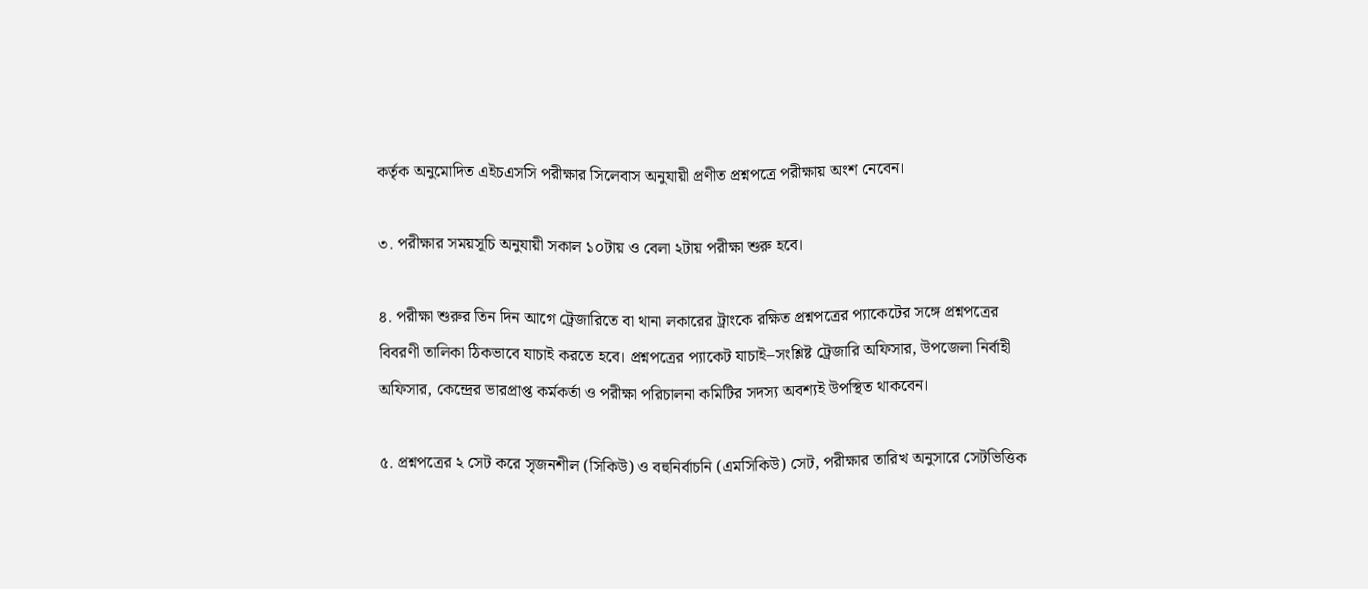কর্তৃক অনুমোদিত এইচএসসি পরীক্ষার সিলেবাস অনুযায়ী প্রণীত প্রশ্নপত্রে পরীক্ষায় অংশ নেবেন।

৩. পরীক্ষার সময়সূচি অনুযায়ী সকাল ১০টায় ও বেলা ২টায় পরীক্ষা শুরু হবে।

৪. পরীক্ষা শুরুর তিন দিন আগে ট্রেজারিতে বা থানা লকারের ট্রাংকে রক্ষিত প্রশ্নপত্রের প্যাকেটের সঙ্গে প্রশ্নপত্রের বিবরণী তালিকা ঠিকভাবে যাচাই করতে হবে। প্রশ্নপত্রের প্যাকেট যাচাই–সংশ্লিষ্ট ট্রেজারি অফিসার, উপজেলা নির্বাহী অফিসার, কেন্দ্রের ভারপ্রাপ্ত কর্মকর্তা ও পরীক্ষা পরিচালনা কমিটির সদস্য অবশ্যই উপস্থিত থাকবেন।

৫. প্রশ্নপত্রের ২ সেট করে সৃজনশীল (সিকিউ) ও বহুনির্বাচনি (এমসিকিউ) সেট, পরীক্ষার তারিখ অনুসারে সেটভিত্তিক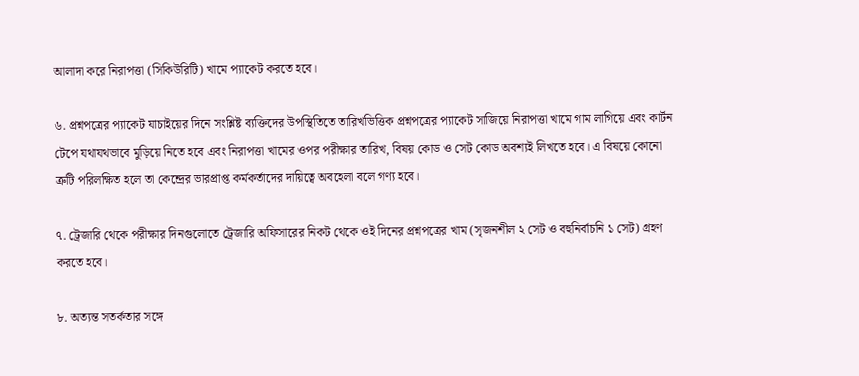আলাদা করে নিরাপত্তা (সিকিউরিটি) খামে প্যাকেট করতে হবে।

৬. প্রশ্নপত্রের প্যাকেট যাচাইয়ের দিনে সংশ্লিষ্ট ব্যক্তিদের উপস্থিতিতে তারিখভিত্তিক প্রশ্নপত্রের প্যাকেট সাজিয়ে নিরাপত্তা খামে গাম লাগিয়ে এবং কার্টন টেপে যথাযথভাবে মুড়িয়ে নিতে হবে এবং নিরাপত্তা খামের ওপর পরীক্ষার তারিখ, বিষয় কোড ও সেট কোড অবশ্যই লিখতে হবে। এ বিষয়ে কোনো ত্রুটি পরিলক্ষিত হলে তা কেন্দ্রের ভারপ্রাপ্ত কর্মকর্তাদের দায়িত্বে অবহেলা বলে গণ্য হবে।

৭. ট্রেজারি থেকে পরীক্ষার দিনগুলোতে ট্রেজারি অফিসারের নিকট থেকে ওই দিনের প্রশ্নপত্রের খাম (সৃজনশীল ২ সেট ও বহুনির্বাচনি ১ সেট) গ্রহণ করতে হবে।

৮. অত্যন্ত সতর্কতার সঙ্গে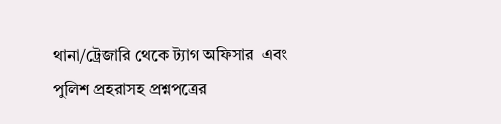থানা/ট্রেজারি থেকে ট্যাগ অফিসার  এবং পুলিশ প্রহরাসহ প্রশ্নপত্রের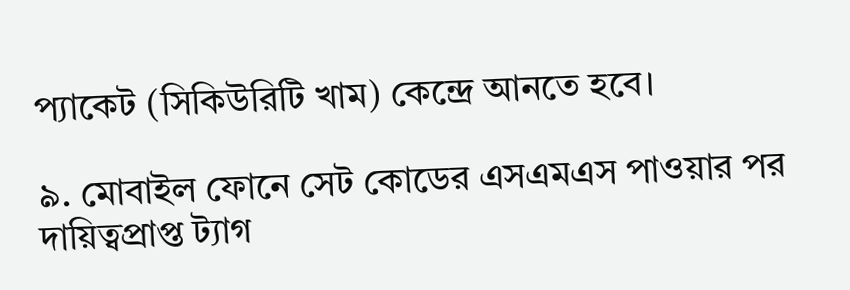প্যাকেট (সিকিউরিটি খাম) কেন্দ্রে আনতে হবে।

৯. মোবাইল ফোনে সেট কোডের এসএমএস পাওয়ার পর দায়িত্বপ্রাপ্ত ট্যাগ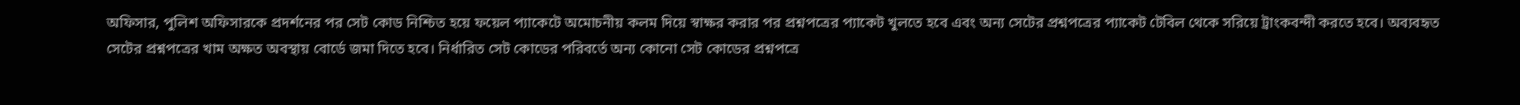অফিসার, পুলিশ অফিসারকে প্রদর্শনের পর সেট কোড নিশ্চিত হয়ে ফয়েল প্যাকেটে অমোচনীয় কলম দিয়ে স্বাক্ষর করার পর প্রশ্নপত্রের প্যাকেট খুলতে হবে এবং অন্য সেটের প্রশ্নপত্রের প্যাকেট টেবিল থেকে সরিয়ে ট্রাংকবন্দী করতে হবে। অব্যবহৃত সেটের প্রশ্নপত্রের খাম অক্ষত অবস্থায় বোর্ডে জমা দিতে হবে। নির্ধারিত সেট কোডের পরিবর্তে অন্য কোনো সেট কোডের প্রশ্নপত্রে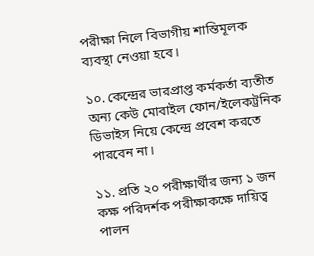পরীক্ষা নিলে বিভাগীয় শান্তিমূলক ব্যবস্থা নেওয়া হবে।

১০. কেন্দ্রের ভারপ্রাপ্ত কর্মকর্তা ব্যতীত অন্য কেউ মোবাইল ফোন/ইলেকট্রনিক ডিভাইস নিয়ে কেন্দ্রে প্রবেশ করতে পারবেন না।

১১. প্রতি ২০ পরীক্ষার্থীর জন্য ১ জন কক্ষ পরিদর্শক পরীক্ষাকক্ষে দায়িত্ব পালন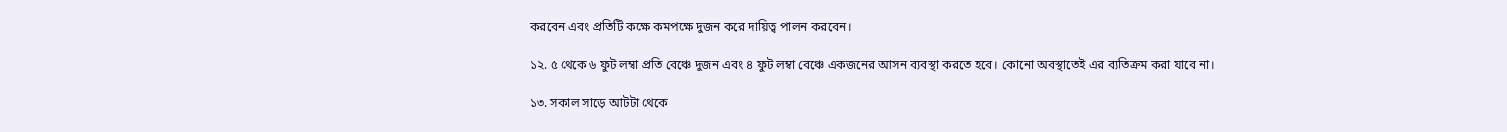করবেন এবং প্রতিটি কক্ষে কমপক্ষে দুজন করে দায়িত্ব পালন করবেন।

১২. ৫ থেকে ৬ ফুট লম্বা প্রতি বেঞ্চে দুজন এবং ৪ ফুট লম্বা বেঞ্চে একজনের আসন ব্যবস্থা করতে হবে। কোনো অবস্থাতেই এর ব্যতিক্রম করা যাবে না।

১৩. সকাল সাড়ে আটটা থেকে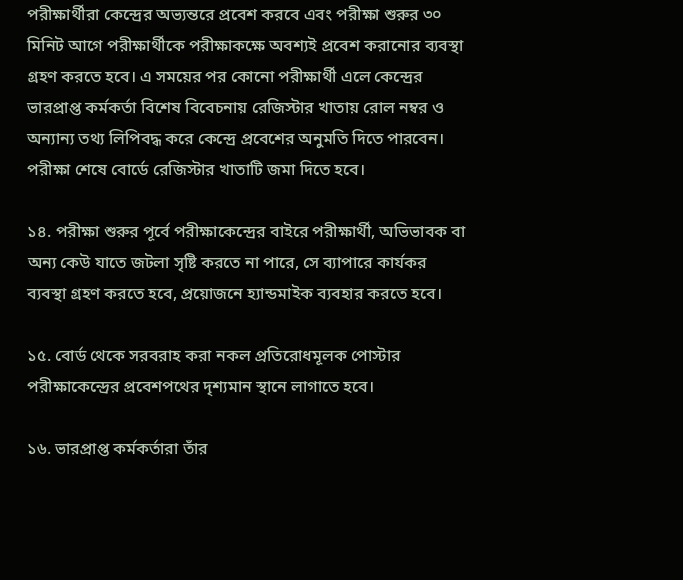পরীক্ষার্থীরা কেন্দ্রের অভ্যন্তরে প্রবেশ করবে এবং পরীক্ষা শুরুর ৩০ মিনিট আগে পরীক্ষার্থীকে পরীক্ষাকক্ষে অবশ্যই প্রবেশ করানোর ব্যবস্থা গ্রহণ করতে হবে। এ সময়ের পর কোনো পরীক্ষার্থী এলে কেন্দ্রের ভারপ্রাপ্ত কর্মকর্তা বিশেষ বিবেচনায় রেজিস্টার খাতায় রোল নম্বর ও অন্যান্য তথ্য লিপিবদ্ধ করে কেন্দ্রে প্রবেশের অনুমতি দিতে পারবেন। পরীক্ষা শেষে বোর্ডে রেজিস্টার খাতাটি জমা দিতে হবে।

১৪. পরীক্ষা শুরুর পূর্বে পরীক্ষাকেন্দ্রের বাইরে পরীক্ষার্থী, অভিভাবক বা অন্য কেউ যাতে জটলা সৃষ্টি করতে না পারে, সে ব্যাপারে কার্যকর ব্যবস্থা গ্রহণ করতে হবে, প্রয়োজনে হ্যান্ডমাইক ব্যবহার করতে হবে।

১৫. বোর্ড থেকে সরবরাহ করা নকল প্রতিরোধমূলক পোস্টার পরীক্ষাকেন্দ্রের প্রবেশপথের দৃশ্যমান স্থানে লাগাতে হবে।

১৬. ভারপ্রাপ্ত কর্মকর্তারা তাঁর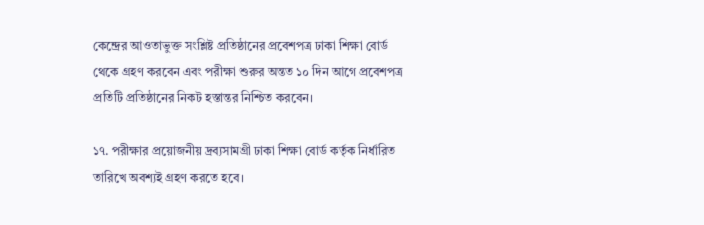কেন্দ্রের আওতাভুক্ত সংশ্লিষ্ট প্রতিষ্ঠানের প্রবেশপত্র ঢাকা শিক্ষা বোর্ড থেকে গ্রহণ করবেন এবং পরীক্ষা শুরুর অন্তত ১০ দিন আগে প্রবেশপত্র প্রতিটি প্রতিষ্ঠানের নিকট হস্তান্তর নিশ্চিত করবেন।

১৭. পরীক্ষার প্রয়োজনীয় দ্রব্যসামগ্রী ঢাকা শিক্ষা বোর্ড কর্তৃক নির্ধারিত তারিখে অবশ্যই গ্রহণ করতে হবে।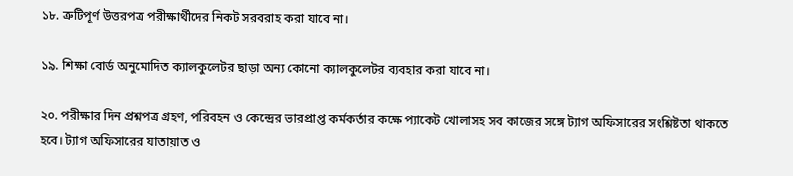১৮. ত্রুটিপূর্ণ উত্তরপত্র পরীক্ষার্থীদের নিকট সরবরাহ করা যাবে না।

১৯. শিক্ষা বোর্ড অনুমোদিত ক্যালকুলেটর ছাড়া অন্য কোনো ক্যালকুলেটর ব্যবহার করা যাবে না।

২০. পরীক্ষার দিন প্রশ্নপত্র গ্রহণ, পরিবহন ও কেন্দ্রের ভারপ্রাপ্ত কর্মকর্তার কক্ষে প্যাকেট খোলাসহ সব কাজের সঙ্গে ট্যাগ অফিসারের সংশ্লিষ্টতা থাকতে হবে। ট্যাগ অফিসারের যাতায়াত ও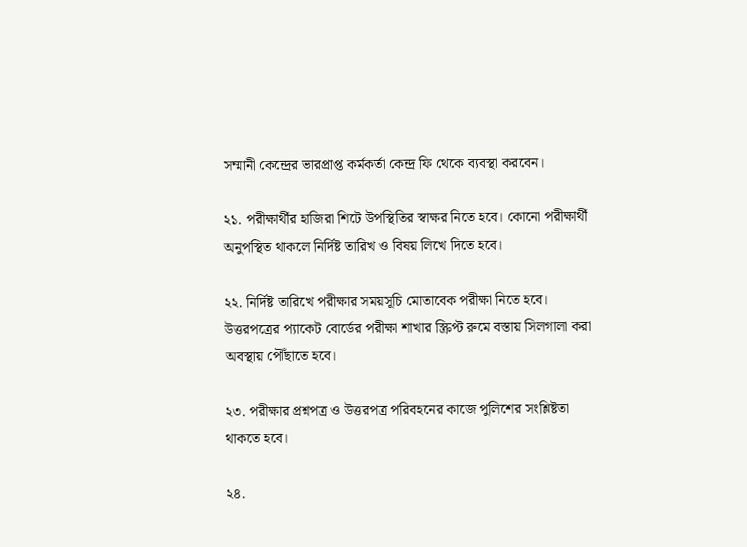সম্মানী কেন্দ্রের ভারপ্রাপ্ত কর্মকর্তা কেন্দ্র ফি থেকে ব্যবস্থা করবেন।

২১. পরীক্ষার্থীর হাজিরা শিটে উপস্থিতির স্বাক্ষর নিতে হবে। কোনো পরীক্ষার্থী অনুপস্থিত থাকলে নির্দিষ্ট তারিখ ও বিষয় লিখে দিতে হবে।

২২. নির্দিষ্ট তারিখে পরীক্ষার সময়সূচি মোতাবেক পরীক্ষা নিতে হবে। উত্তরপত্রের প্যাকেট বোর্ডের পরীক্ষা শাখার স্ক্রিপ্ট রুমে বস্তায় সিলগালা করা অবস্থায় পৌঁছাতে হবে।

২৩. পরীক্ষার প্রশ্নপত্র ও উত্তরপত্র পরিবহনের কাজে পুলিশের সংশ্লিষ্টতা থাকতে হবে।

২৪.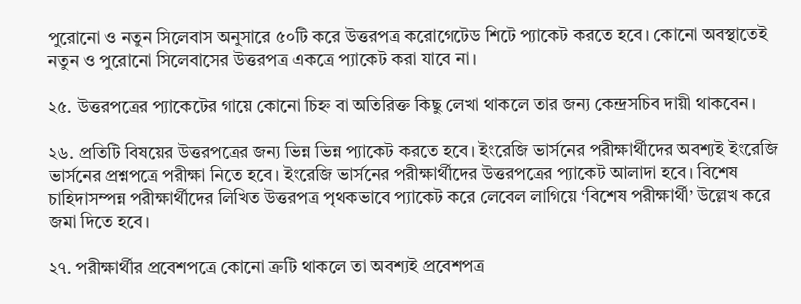পুরোনো ও নতুন সিলেবাস অনুসারে ৫০টি করে উত্তরপত্র করোগেটেড শিটে প্যাকেট করতে হবে। কোনো অবস্থাতেই নতুন ও পুরোনো সিলেবাসের উত্তরপত্র একত্রে প্যাকেট করা যাবে না।

২৫. উত্তরপত্রের প্যাকেটের গায়ে কোনো চিহ্ন বা অতিরিক্ত কিছু লেখা থাকলে তার জন্য কেন্দ্রসচিব দায়ী থাকবেন।

২৬. প্রতিটি বিষয়ের উত্তরপত্রের জন্য ভিন্ন ভিন্ন প্যাকেট করতে হবে। ইংরেজি ভার্সনের পরীক্ষার্থীদের অবশ্যই ইংরেজি ভার্সনের প্রশ্নপত্রে পরীক্ষা নিতে হবে। ইংরেজি ভার্সনের পরীক্ষার্থীদের উত্তরপত্রের প্যাকেট আলাদা হবে। বিশেষ চাহিদাসম্পন্ন পরীক্ষার্থীদের লিখিত উত্তরপত্র পৃথকভাবে প্যাকেট করে লেবেল লাগিয়ে ‘বিশেষ পরীক্ষার্থী’ উল্লেখ করে জমা দিতে হবে।

২৭. পরীক্ষার্থীর প্রবেশপত্রে কোনো ত্রুটি থাকলে তা অবশ্যই প্রবেশপত্র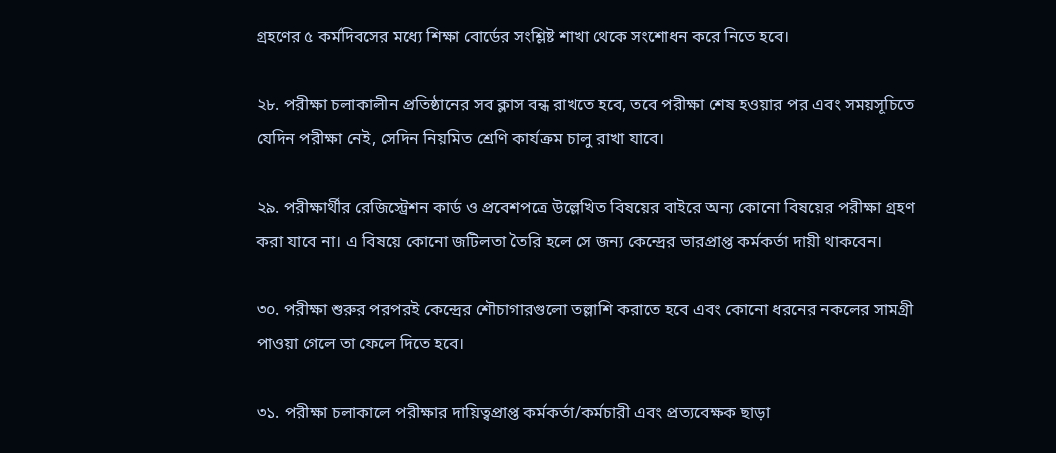গ্রহণের ৫ কর্মদিবসের মধ্যে শিক্ষা বোর্ডের সংশ্লিষ্ট শাখা থেকে সংশোধন করে নিতে হবে।

২৮. পরীক্ষা চলাকালীন প্রতিষ্ঠানের সব ক্লাস বন্ধ রাখতে হবে, তবে পরীক্ষা শেষ হওয়ার পর এবং সময়সূচিতে যেদিন পরীক্ষা নেই, সেদিন নিয়মিত শ্রেণি কার্যক্রম চালু রাখা যাবে।

২৯. পরীক্ষার্থীর রেজিস্ট্রেশন কার্ড ও প্রবেশপত্রে উল্লেখিত বিষয়ের বাইরে অন্য কোনো বিষয়ের পরীক্ষা গ্রহণ করা যাবে না। এ বিষয়ে কোনো জটিলতা তৈরি হলে সে জন্য কেন্দ্রের ভারপ্রাপ্ত কর্মকর্তা দায়ী থাকবেন।

৩০. পরীক্ষা শুরুর পরপরই কেন্দ্রের শৌচাগারগুলো তল্লাশি করাতে হবে এবং কোনো ধরনের নকলের সামগ্রী পাওয়া গেলে তা ফেলে দিতে হবে।

৩১. পরীক্ষা চলাকালে পরীক্ষার দায়িত্বপ্রাপ্ত কর্মকর্তা/কর্মচারী এবং প্রত্যবেক্ষক ছাড়া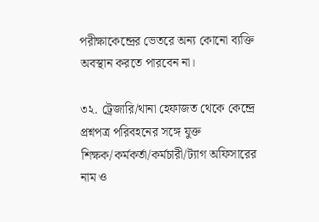পরীক্ষাকেন্দ্রের ভেতরে অন্য কোনো ব্যক্তি অবস্থান করতে পারবেন না।

৩২. ট্রেজারি/থানা হেফাজত থেকে কেন্দ্রে প্রশ্নপত্র পরিবহনের সঙ্গে যুক্ত শিক্ষক/কর্মকর্তা/কর্মচারী/ট্যাগ অফিসারের নাম ও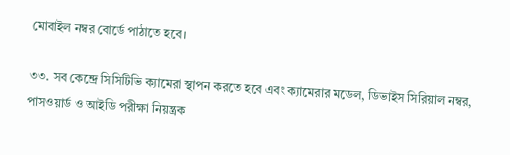মোবাইল নম্বর বোর্ডে পাঠাতে হবে।

৩৩. সব কেন্দ্রে সিসিটিভি ক্যামেরা স্থাপন করতে হবে এবং ক্যামেরার মডেল, ডিভাইস সিরিয়াল নম্বর, পাসওয়ার্ড ও আইডি পরীক্ষা নিয়ন্ত্রক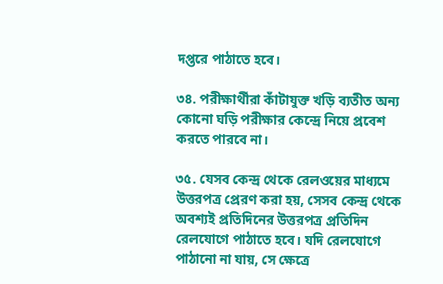দপ্তরে পাঠাতে হবে।

৩৪. পরীক্ষার্থীরা কাঁটাযুক্ত খড়ি ব্যতীত অন্য কোনো ঘড়ি পরীক্ষার কেন্দ্রে নিয়ে প্রবেশ করতে পারবে না।

৩৫. যেসব কেন্দ্র থেকে রেলওয়ের মাধ্যমে উত্তরপত্র প্রেরণ করা হয়, সেসব কেন্দ্র থেকে অবশ্যই প্রতিদিনের উত্তরপত্র প্রতিদিন রেলযোগে পাঠাতে হবে। যদি রেলযোগে পাঠানো না যায়, সে ক্ষেত্রে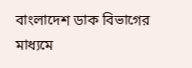বাংলাদেশ ডাক বিভাগের মাধ্যমে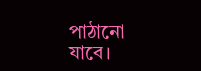পাঠানো যাবে।